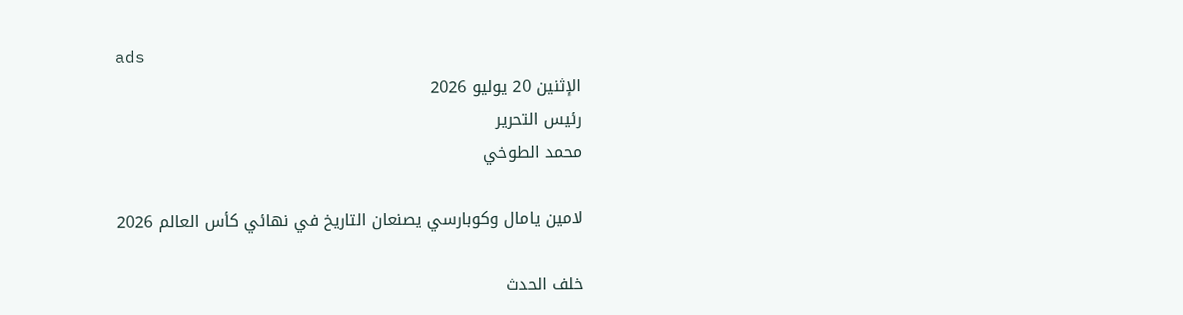ads
الإثنين 20 يوليو 2026
رئيس التحرير
محمد الطوخي

لامين يامال وكوبارسي يصنعان التاريخ في نهائي كأس العالم 2026

خلف الحدث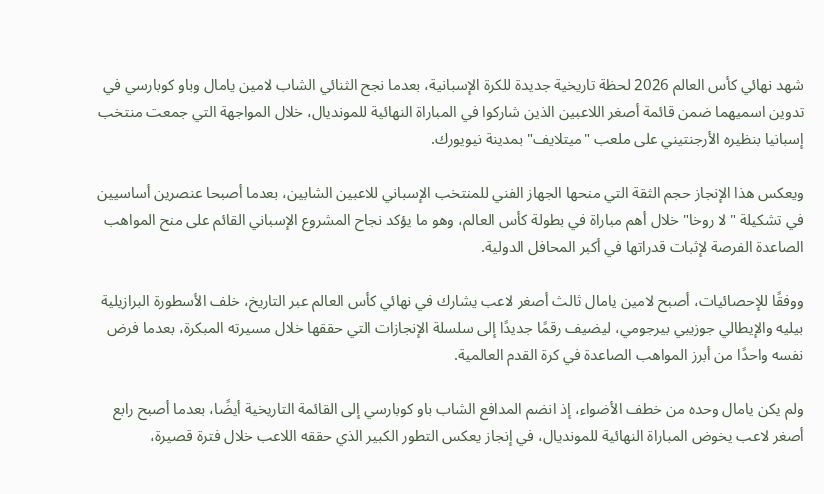شهد نهائي كأس العالم 2026 لحظة تاريخية جديدة للكرة الإسبانية، بعدما نجح الثنائي الشاب لامين يامال وباو كوبارسي في تدوين اسميهما ضمن قائمة أصغر اللاعبين الذين شاركوا في المباراة النهائية للمونديال، خلال المواجهة التي جمعت منتخب إسبانيا بنظيره الأرجنتيني على ملعب "ميتلايف" بمدينة نيويورك.

ويعكس هذا الإنجاز حجم الثقة التي منحها الجهاز الفني للمنتخب الإسباني للاعبين الشابين، بعدما أصبحا عنصرين أساسيين في تشكيلة "لا روخا" خلال أهم مباراة في بطولة كأس العالم، وهو ما يؤكد نجاح المشروع الإسباني القائم على منح المواهب الصاعدة الفرصة لإثبات قدراتها في أكبر المحافل الدولية.

ووفقًا للإحصائيات، أصبح لامين يامال ثالث أصغر لاعب يشارك في نهائي كأس العالم عبر التاريخ، خلف الأسطورة البرازيلية بيليه والإيطالي جوزيبي بيرجومي، ليضيف رقمًا جديدًا إلى سلسلة الإنجازات التي حققها خلال مسيرته المبكرة، بعدما فرض نفسه واحدًا من أبرز المواهب الصاعدة في كرة القدم العالمية.

ولم يكن يامال وحده من خطف الأضواء، إذ انضم المدافع الشاب باو كوبارسي إلى القائمة التاريخية أيضًا، بعدما أصبح رابع أصغر لاعب يخوض المباراة النهائية للمونديال، في إنجاز يعكس التطور الكبير الذي حققه اللاعب خلال فترة قصيرة،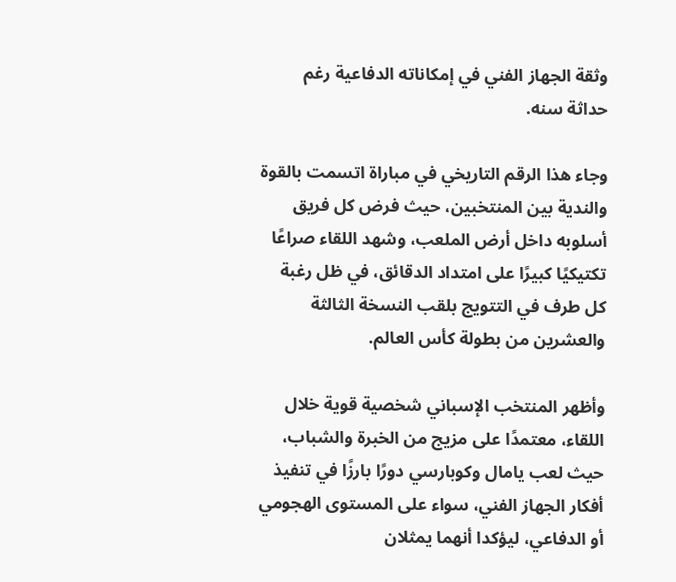وثقة الجهاز الفني في إمكاناته الدفاعية رغم حداثة سنه.

وجاء هذا الرقم التاريخي في مباراة اتسمت بالقوة والندية بين المنتخبين، حيث فرض كل فريق أسلوبه داخل أرض الملعب، وشهد اللقاء صراعًا تكتيكيًا كبيرًا على امتداد الدقائق، في ظل رغبة كل طرف في التتويج بلقب النسخة الثالثة والعشرين من بطولة كأس العالم.

وأظهر المنتخب الإسباني شخصية قوية خلال اللقاء، معتمدًا على مزيج من الخبرة والشباب، حيث لعب يامال وكوبارسي دورًا بارزًا في تنفيذ أفكار الجهاز الفني، سواء على المستوى الهجومي أو الدفاعي، ليؤكدا أنهما يمثلان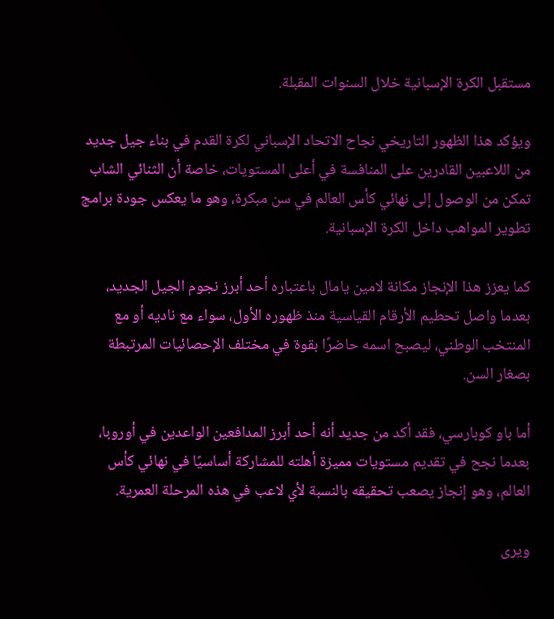مستقبل الكرة الإسبانية خلال السنوات المقبلة.

ويؤكد هذا الظهور التاريخي نجاح الاتحاد الإسباني لكرة القدم في بناء جيل جديد من اللاعبين القادرين على المنافسة في أعلى المستويات، خاصة أن الثنائي الشاب تمكن من الوصول إلى نهائي كأس العالم في سن مبكرة، وهو ما يعكس جودة برامج تطوير المواهب داخل الكرة الإسبانية.

كما يعزز هذا الإنجاز مكانة لامين يامال باعتباره أحد أبرز نجوم الجيل الجديد، بعدما واصل تحطيم الأرقام القياسية منذ ظهوره الأول، سواء مع ناديه أو مع المنتخب الوطني، ليصبح اسمه حاضرًا بقوة في مختلف الإحصائيات المرتبطة بصغار السن.

أما باو كوبارسي، فقد أكد من جديد أنه أحد أبرز المدافعين الواعدين في أوروبا، بعدما نجح في تقديم مستويات مميزة أهلته للمشاركة أساسيًا في نهائي كأس العالم، وهو إنجاز يصعب تحقيقه بالنسبة لأي لاعب في هذه المرحلة العمرية.

ويرى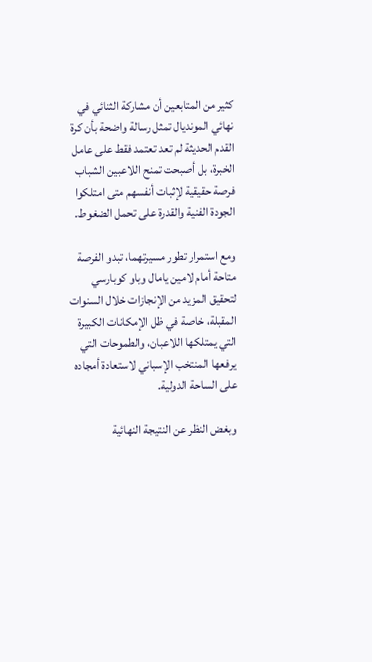كثير من المتابعين أن مشاركة الثنائي في نهائي المونديال تمثل رسالة واضحة بأن كرة القدم الحديثة لم تعد تعتمد فقط على عامل الخبرة، بل أصبحت تمنح اللاعبين الشباب فرصة حقيقية لإثبات أنفسهم متى امتلكوا الجودة الفنية والقدرة على تحمل الضغوط.

ومع استمرار تطور مسيرتهما، تبدو الفرصة متاحة أمام لامين يامال وباو كوبارسي لتحقيق المزيد من الإنجازات خلال السنوات المقبلة، خاصة في ظل الإمكانات الكبيرة التي يمتلكها اللاعبان، والطموحات التي يرفعها المنتخب الإسباني لاستعادة أمجاده على الساحة الدولية.

وبغض النظر عن النتيجة النهائية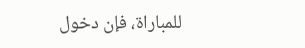للمباراة، فإن دخول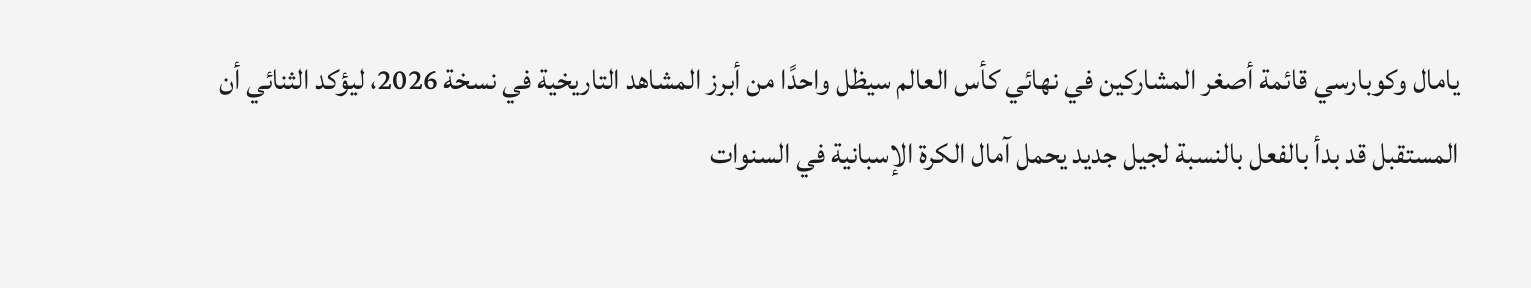يامال وكوبارسي قائمة أصغر المشاركين في نهائي كأس العالم سيظل واحدًا من أبرز المشاهد التاريخية في نسخة 2026، ليؤكد الثنائي أن المستقبل قد بدأ بالفعل بالنسبة لجيل جديد يحمل آمال الكرة الإسبانية في السنوات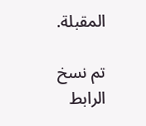المقبلة.

تم نسخ الرابط